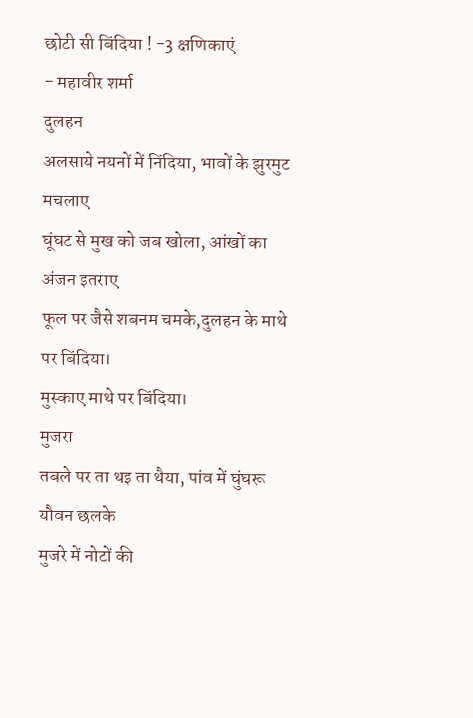छोटी सी बिंदिया ! -3 क्षणिकाएं
- महावीर शर्मा
दुलहन
अलसाये नयनों में निंदिया, भावों के झुरमुट मचलाए
घूंघट से मुख को जब खोला, आंखों का अंजन इतराए
फूल पर जैसे शबनम चमके,दुलहन के माथे पर बिंदिया।
मुस्काए माथे पर बिंदिया।
मुजरा
तबले पर ता थइ ता थैया, पांव में घुंघरू यौवन छलके
मुजरे में नोटों की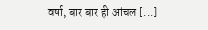वर्षा, बार बार ही आंचल [...]